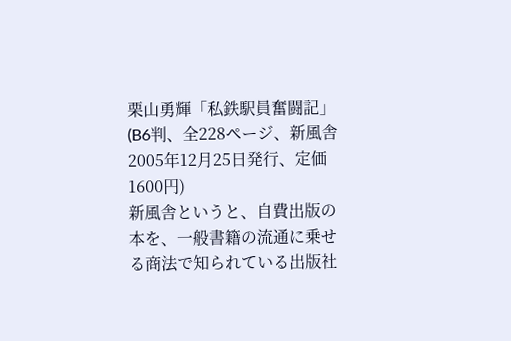栗山勇輝「私鉄駅員奮闘記」(B6判、全228ページ、新風舎2005年12月25日発行、定価1600円)
新風舎というと、自費出版の本を、一般書籍の流通に乗せる商法で知られている出版社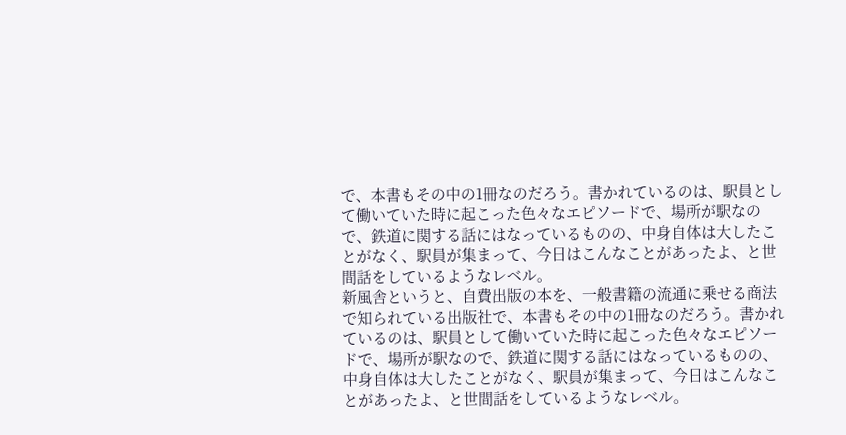で、本書もその中の1冊なのだろう。書かれているのは、駅員として働いていた時に起こった色々なエピソードで、場所が駅なので、鉄道に関する話にはなっているものの、中身自体は大したことがなく、駅員が集まって、今日はこんなことがあったよ、と世間話をしているようなレベル。
新風舎というと、自費出版の本を、一般書籍の流通に乗せる商法で知られている出版社で、本書もその中の1冊なのだろう。書かれているのは、駅員として働いていた時に起こった色々なエピソードで、場所が駅なので、鉄道に関する話にはなっているものの、中身自体は大したことがなく、駅員が集まって、今日はこんなことがあったよ、と世間話をしているようなレベル。